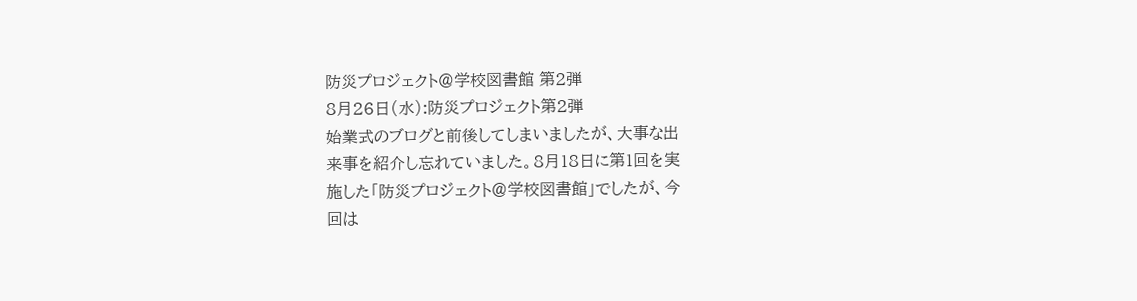防災プロジェクト@学校図書館 第2弾
8月26日(水):防災プロジェクト第2弾
始業式のブログと前後してしまいましたが、大事な出
来事を紹介し忘れていました。8月18日に第1回を実
施した「防災プロジェクト@学校図書館」でしたが、今
回は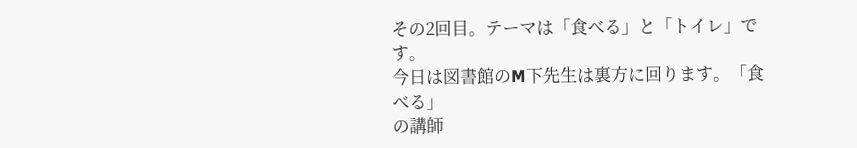その2回目。テーマは「食べる」と「トイレ」です。
今日は図書館のM下先生は裏方に回ります。「食べる」
の講師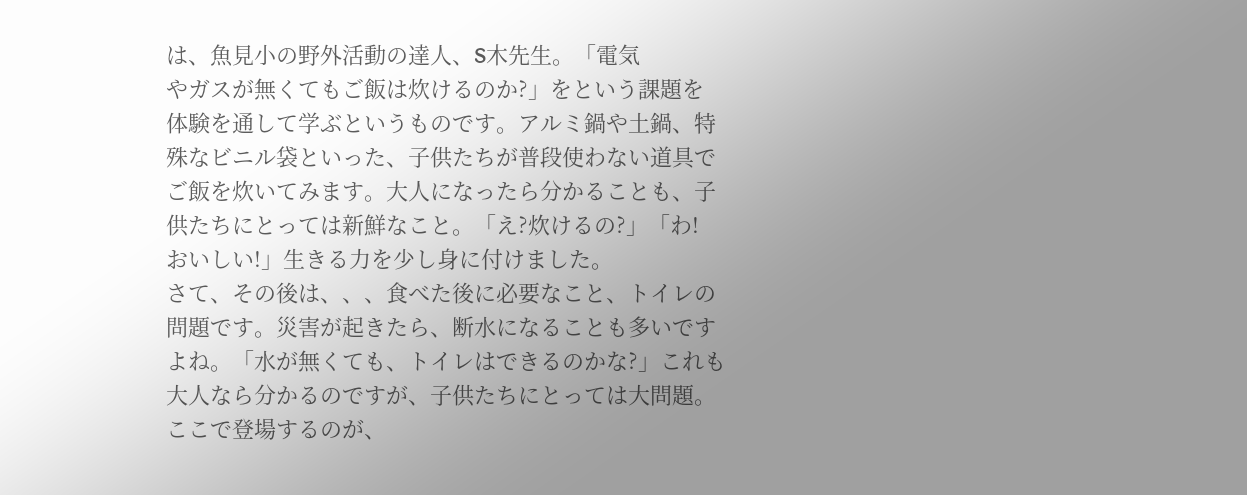は、魚見小の野外活動の達人、S木先生。「電気
やガスが無くてもご飯は炊けるのか?」をという課題を
体験を通して学ぶというものです。アルミ鍋や土鍋、特
殊なビニル袋といった、子供たちが普段使わない道具で
ご飯を炊いてみます。大人になったら分かることも、子
供たちにとっては新鮮なこと。「え?炊けるの?」「わ!
おいしい!」生きる力を少し身に付けました。
さて、その後は、、、食べた後に必要なこと、トイレの
問題です。災害が起きたら、断水になることも多いです
よね。「水が無くても、トイレはできるのかな?」これも
大人なら分かるのですが、子供たちにとっては大問題。
ここで登場するのが、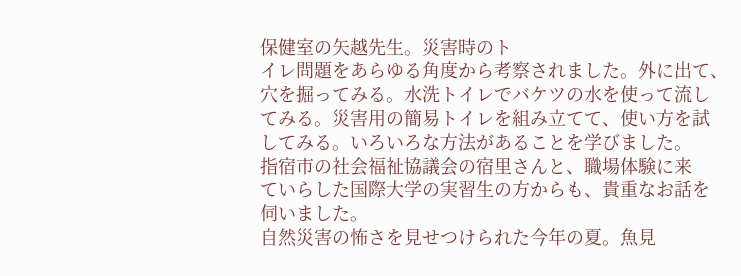保健室の矢越先生。災害時のト
イレ問題をあらゆる角度から考察されました。外に出て、
穴を掘ってみる。水洗トイレでバケツの水を使って流し
てみる。災害用の簡易トイレを組み立てて、使い方を試
してみる。いろいろな方法があることを学びました。
指宿市の社会福祉協議会の宿里さんと、職場体験に来
ていらした国際大学の実習生の方からも、貴重なお話を
伺いました。
自然災害の怖さを見せつけられた今年の夏。魚見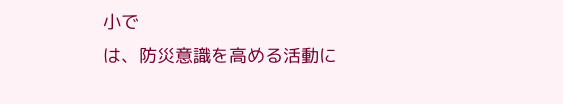小で
は、防災意識を高める活動に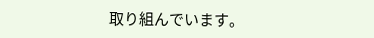取り組んでいます。